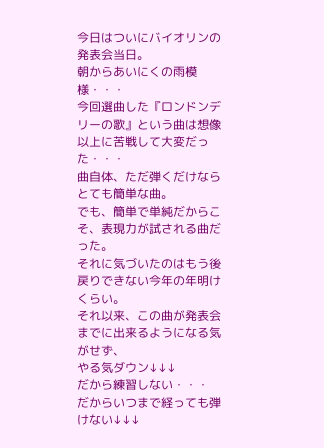今日はついにバイオリンの発表会当日。
朝からあいにくの雨模様・・・
今回選曲した『ロンドンデリーの歌』という曲は想像以上に苦戦して大変だった・・・
曲自体、ただ弾くだけならとても簡単な曲。
でも、簡単で単純だからこそ、表現力が試される曲だった。
それに気づいたのはもう後戻りできない今年の年明けくらい。
それ以来、この曲が発表会までに出来るようになる気がせず、
やる気ダウン↓↓↓
だから練習しない・・・
だからいつまで経っても弾けない↓↓↓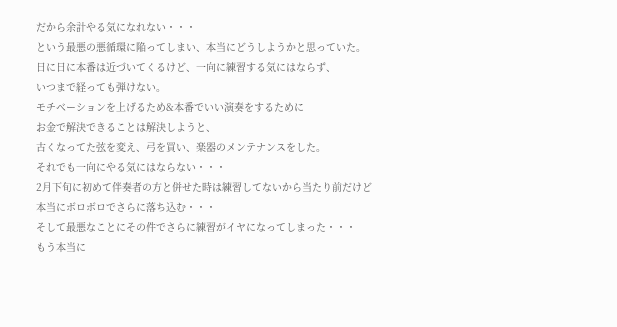だから余計やる気になれない・・・
という最悪の悪循環に陥ってしまい、本当にどうしようかと思っていた。
日に日に本番は近づいてくるけど、一向に練習する気にはならず、
いつまで経っても弾けない。
モチベーションを上げるため&本番でいい演奏をするために
お金で解決できることは解決しようと、
古くなってた弦を変え、弓を買い、楽器のメンテナンスをした。
それでも一向にやる気にはならない・・・
2月下旬に初めて伴奏者の方と併せた時は練習してないから当たり前だけど
本当にボロボロでさらに落ち込む・・・
そして最悪なことにその件でさらに練習がイヤになってしまった・・・
もう本当に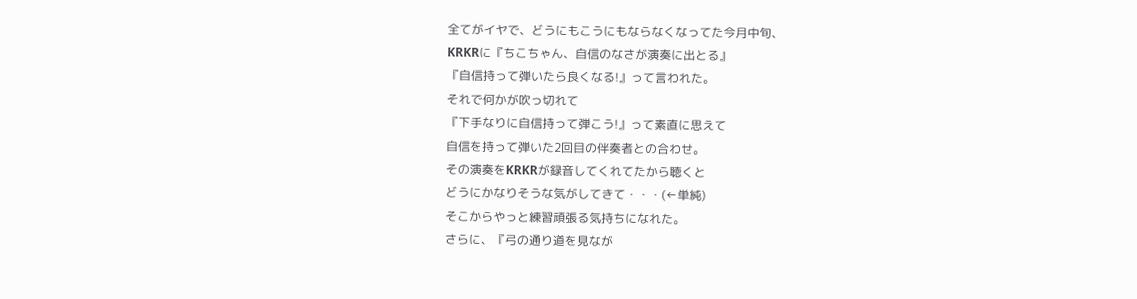全てがイヤで、どうにもこうにもならなくなってた今月中旬、
KRKRに『ちこちゃん、自信のなさが演奏に出とる』
『自信持って弾いたら良くなる!』って言われた。
それで何かが吹っ切れて
『下手なりに自信持って弾こう!』って素直に思えて
自信を持って弾いた2回目の伴奏者との合わせ。
その演奏をKRKRが録音してくれてたから聴くと
どうにかなりそうな気がしてきて・・・(←単純)
そこからやっと練習頑張る気持ちになれた。
さらに、『弓の通り道を見なが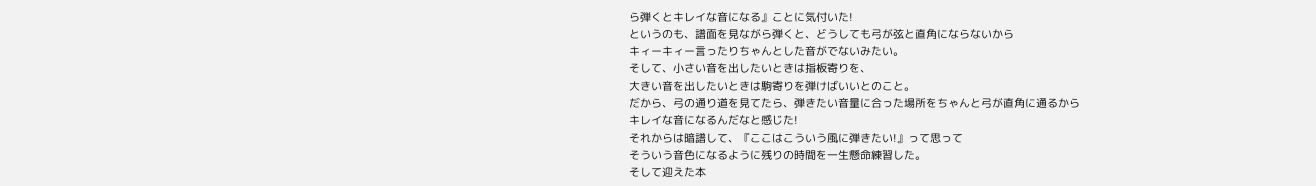ら弾くとキレイな音になる』ことに気付いた!
というのも、譜面を見ながら弾くと、どうしても弓が弦と直角にならないから
キィーキィー言ったりちゃんとした音がでないみたい。
そして、小さい音を出したいときは指板寄りを、
大きい音を出したいときは駒寄りを弾けばいいとのこと。
だから、弓の通り道を見てたら、弾きたい音量に合った場所をちゃんと弓が直角に通るから
キレイな音になるんだなと感じた!
それからは暗譜して、『ここはこういう風に弾きたい!』って思って
そういう音色になるように残りの時間を一生懸命練習した。
そして迎えた本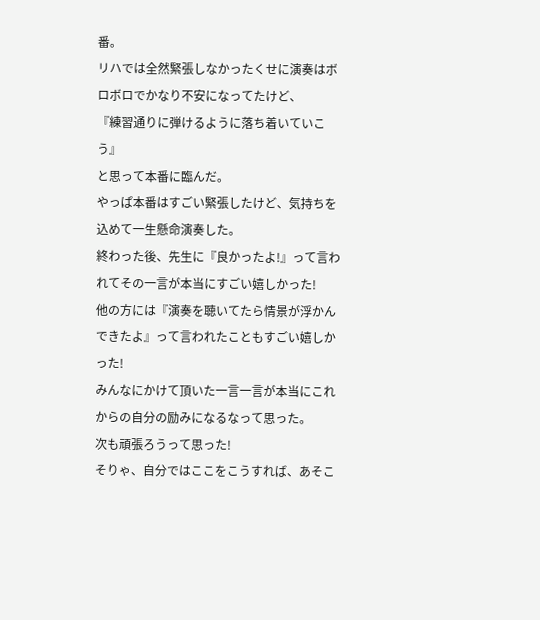番。
リハでは全然緊張しなかったくせに演奏はボロボロでかなり不安になってたけど、
『練習通りに弾けるように落ち着いていこう』
と思って本番に臨んだ。
やっぱ本番はすごい緊張したけど、気持ちを込めて一生懸命演奏した。
終わった後、先生に『良かったよ!』って言われてその一言が本当にすごい嬉しかった!
他の方には『演奏を聴いてたら情景が浮かんできたよ』って言われたこともすごい嬉しかった!
みんなにかけて頂いた一言一言が本当にこれからの自分の励みになるなって思った。
次も頑張ろうって思った!
そりゃ、自分ではここをこうすれば、あそこ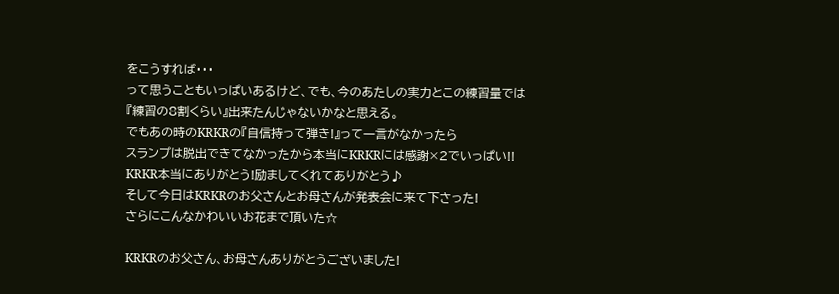をこうすれば・・・
って思うこともいっぱいあるけど、でも、今のあたしの実力とこの練習量では
『練習の8割くらい』出来たんじゃないかなと思える。
でもあの時のKRKRの『自信持って弾き!』って一言がなかったら
スランプは脱出できてなかったから本当にKRKRには感謝×2でいっぱい!!
KRKR本当にありがとう!励ましてくれてありがとう♪
そして今日はKRKRのお父さんとお母さんが発表会に来て下さった!
さらにこんなかわいいお花まで頂いた☆

KRKRのお父さん、お母さんありがとうございました!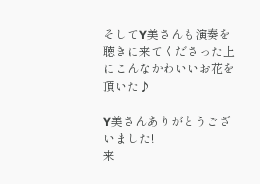そしてY美さんも演奏を聴きに来てくださった上にこんなかわいいお花を頂いた♪

Y美さんありがとうございました!
来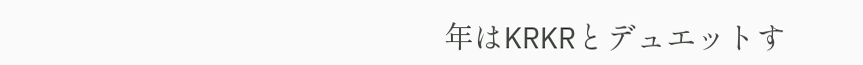年はKRKRとデュエットす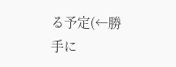る予定(←勝手に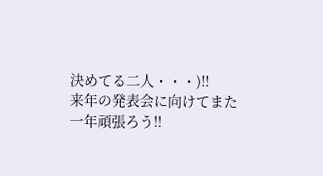決めてる二人・・・)!!
来年の発表会に向けてまた一年頑張ろう!!